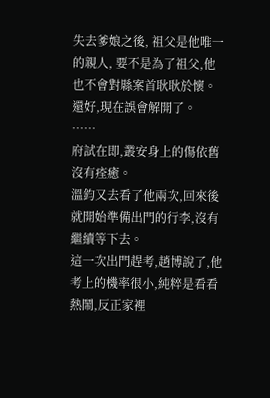失去爹娘之後, 祖父是他唯一的親人, 要不是為了祖父,他也不會對縣案首耿耿於懷。
還好,現在誤會解開了。
……
府試在即,叢安身上的傷依舊沒有痊癒。
溫鈞又去看了他兩次,回來後就開始準備出門的行李,沒有繼續等下去。
這一次出門趕考,趙博說了,他考上的機率很小,純粹是看看熱鬧,反正家裡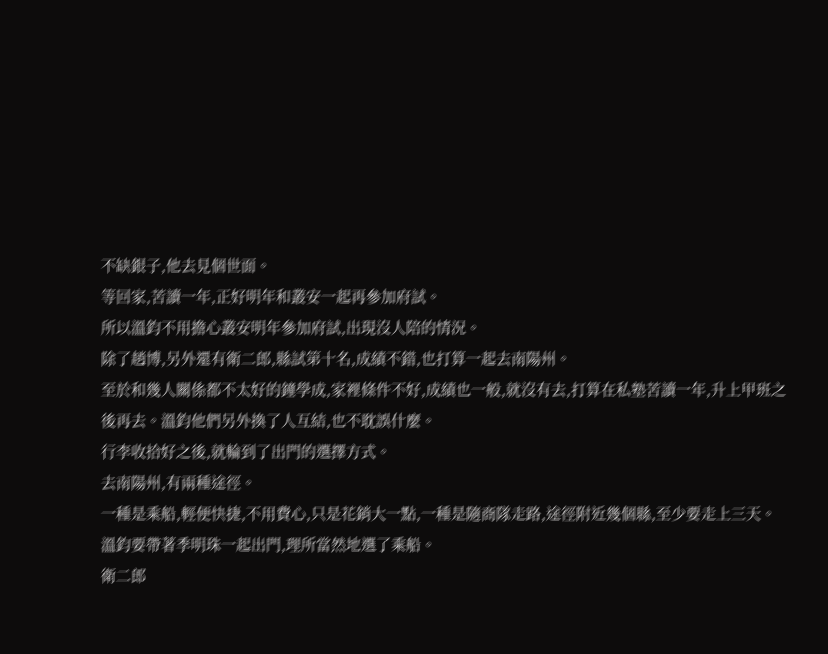不缺銀子,他去見個世面。
等回家,苦讀一年,正好明年和叢安一起再參加府試。
所以溫鈞不用擔心叢安明年參加府試,出現沒人陪的情況。
除了趙博,另外還有衛二郎,縣試第十名,成績不錯,也打算一起去南陽州。
至於和幾人關係都不太好的鐘學成,家裡條件不好,成績也一般,就沒有去,打算在私塾苦讀一年,升上甲班之後再去。溫鈞他們另外換了人互結,也不耽誤什麼。
行李收拾好之後,就輪到了出門的選擇方式。
去南陽州,有兩種途徑。
一種是乘船,輕便快捷,不用費心,只是花銷大一點,一種是隨商隊走路,途徑附近幾個縣,至少要走上三天。
溫鈞要帶著季明珠一起出門,理所當然地選了乘船。
衛二郎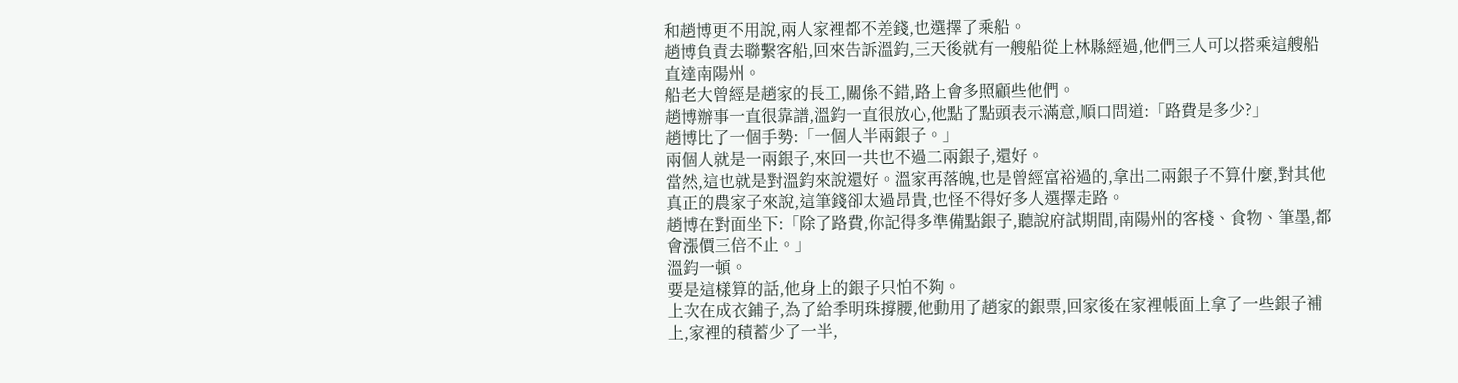和趙博更不用說,兩人家裡都不差錢,也選擇了乘船。
趙博負責去聯繫客船,回來告訴溫鈞,三天後就有一艘船從上林縣經過,他們三人可以搭乘這艘船直達南陽州。
船老大曾經是趙家的長工,關係不錯,路上會多照顧些他們。
趙博辦事一直很靠譜,溫鈞一直很放心,他點了點頭表示滿意,順口問道:「路費是多少?」
趙博比了一個手勢:「一個人半兩銀子。」
兩個人就是一兩銀子,來回一共也不過二兩銀子,還好。
當然,這也就是對溫鈞來說還好。溫家再落魄,也是曾經富裕過的,拿出二兩銀子不算什麼,對其他真正的農家子來說,這筆錢卻太過昂貴,也怪不得好多人選擇走路。
趙博在對面坐下:「除了路費,你記得多準備點銀子,聽說府試期間,南陽州的客棧、食物、筆墨,都會漲價三倍不止。」
溫鈞一頓。
要是這樣算的話,他身上的銀子只怕不夠。
上次在成衣鋪子,為了給季明珠撐腰,他動用了趙家的銀票,回家後在家裡帳面上拿了一些銀子補上,家裡的積蓄少了一半,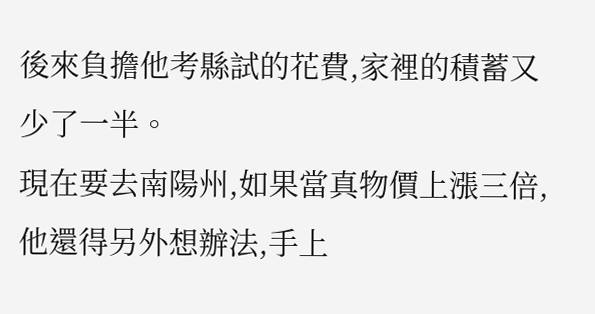後來負擔他考縣試的花費,家裡的積蓄又少了一半。
現在要去南陽州,如果當真物價上漲三倍,他還得另外想辦法,手上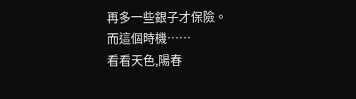再多一些銀子才保險。
而這個時機……
看看天色,陽春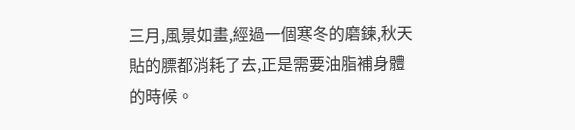三月,風景如畫,經過一個寒冬的磨鍊,秋天貼的膘都消耗了去,正是需要油脂補身體的時候。